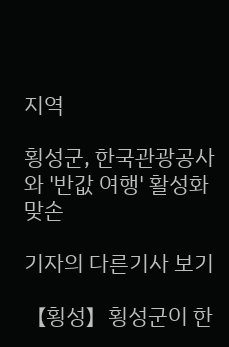지역

횡성군, 한국관광공사와 '반값 여행' 활성화 맞손

기자의 다른기사 보기

【횡성】횡성군이 한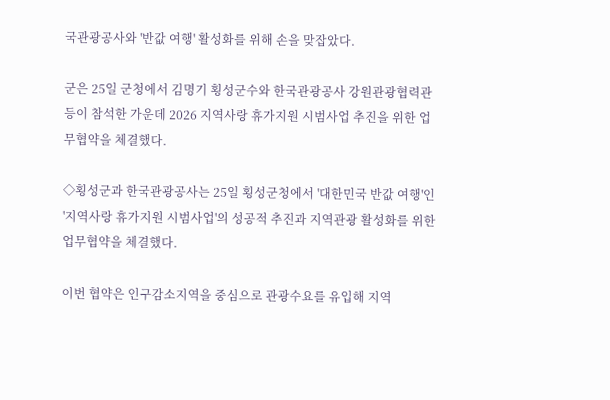국관광공사와 '반값 여행' 활성화를 위해 손을 맞잡았다.

군은 25일 군청에서 김명기 횡성군수와 한국관광공사 강원관광협력관 등이 참석한 가운데 2026 지역사랑 휴가지원 시범사업 추진을 위한 업무협약을 체결했다.

◇횡성군과 한국관광공사는 25일 횡성군청에서 '대한민국 반값 여행'인 '지역사랑 휴가지원 시범사업'의 성공적 추진과 지역관광 활성화를 위한 업무협약을 체결했다.

이번 협약은 인구감소지역을 중심으로 관광수요를 유입해 지역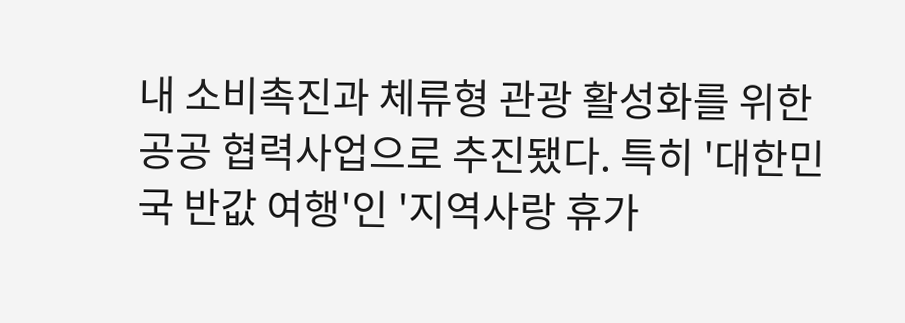내 소비촉진과 체류형 관광 활성화를 위한 공공 협력사업으로 추진됐다. 특히 '대한민국 반값 여행'인 '지역사랑 휴가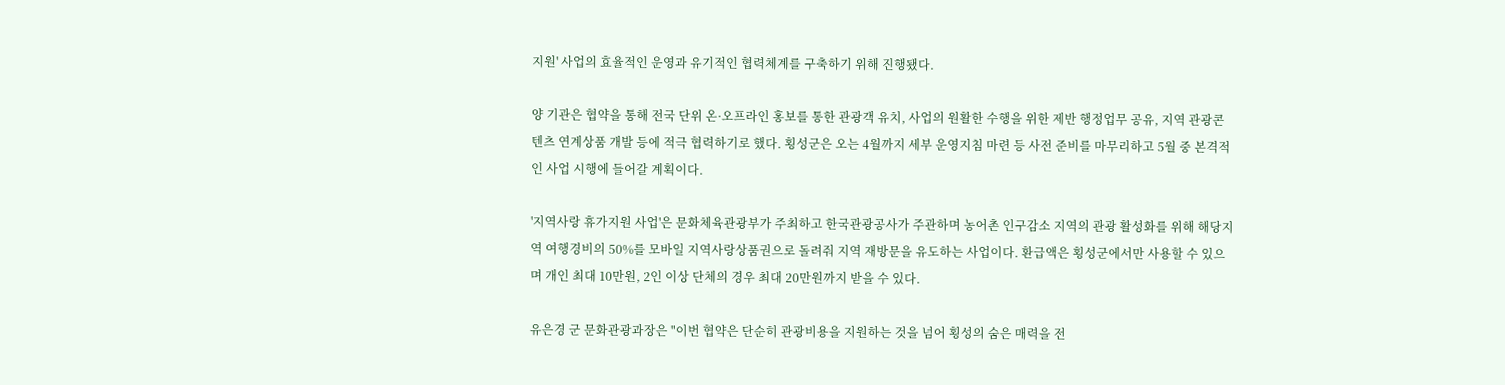지원' 사업의 효율적인 운영과 유기적인 협력체계를 구축하기 위해 진행됐다.

양 기관은 협약을 통해 전국 단위 온·오프라인 홍보를 통한 관광객 유치, 사업의 원활한 수행을 위한 제반 행정업무 공유, 지역 관광콘텐츠 연계상품 개발 등에 적극 협력하기로 했다. 횡성군은 오는 4월까지 세부 운영지침 마련 등 사전 준비를 마무리하고 5월 중 본격적인 사업 시행에 들어갈 계획이다.

'지역사랑 휴가지원 사업'은 문화체육관광부가 주최하고 한국관광공사가 주관하며 농어촌 인구감소 지역의 관광 활성화를 위해 해당지역 여행경비의 50%를 모바일 지역사랑상품권으로 돌려줘 지역 재방문을 유도하는 사업이다. 환급액은 횡성군에서만 사용할 수 있으며 개인 최대 10만원, 2인 이상 단체의 경우 최대 20만원까지 받을 수 있다.

유은경 군 문화관광과장은 "이번 협약은 단순히 관광비용을 지원하는 것을 넘어 횡성의 숨은 매력을 전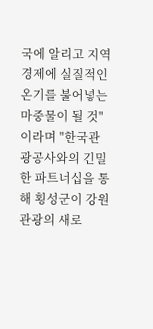국에 알리고 지역경제에 실질적인 온기를 불어넣는 마중물이 될 것"이라며 "한국관광공사와의 긴밀한 파트너십을 통해 횡성군이 강원관광의 새로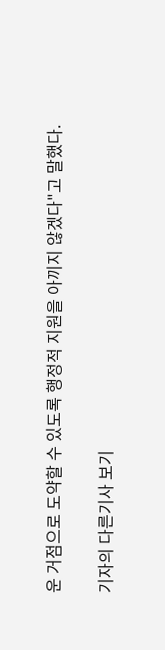운 거점으로 도약할 수 있도록 행정적 지원을 아끼지 않겠다"고 말했다.

기자의 다른기사 보기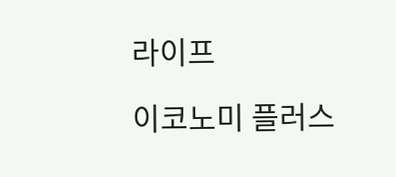라이프

이코노미 플러스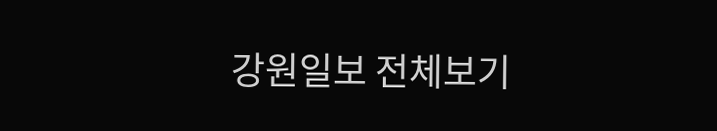강원일보 전체보기